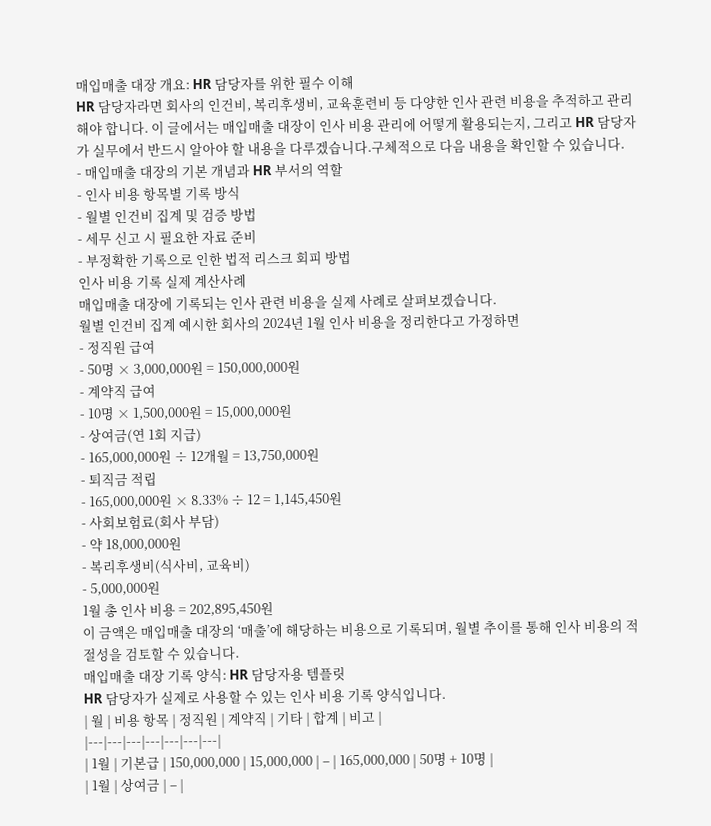매입매출 대장 개요: HR 담당자를 위한 필수 이해
HR 담당자라면 회사의 인건비, 복리후생비, 교육훈련비 등 다양한 인사 관련 비용을 추적하고 관리해야 합니다. 이 글에서는 매입매출 대장이 인사 비용 관리에 어떻게 활용되는지, 그리고 HR 담당자가 실무에서 반드시 알아야 할 내용을 다루겠습니다.구체적으로 다음 내용을 확인할 수 있습니다.
- 매입매출 대장의 기본 개념과 HR 부서의 역할
- 인사 비용 항목별 기록 방식
- 월별 인건비 집계 및 검증 방법
- 세무 신고 시 필요한 자료 준비
- 부정확한 기록으로 인한 법적 리스크 회피 방법
인사 비용 기록 실제 계산사례
매입매출 대장에 기록되는 인사 관련 비용을 실제 사례로 살펴보겠습니다.
월별 인건비 집계 예시한 회사의 2024년 1월 인사 비용을 정리한다고 가정하면
- 정직원 급여
- 50명 × 3,000,000원 = 150,000,000원
- 계약직 급여
- 10명 × 1,500,000원 = 15,000,000원
- 상여금(연 1회 지급)
- 165,000,000원 ÷ 12개월 = 13,750,000원
- 퇴직금 적립
- 165,000,000원 × 8.33% ÷ 12 = 1,145,450원
- 사회보험료(회사 부담)
- 약 18,000,000원
- 복리후생비(식사비, 교육비)
- 5,000,000원
1월 총 인사 비용 = 202,895,450원
이 금액은 매입매출 대장의 ‘매출’에 해당하는 비용으로 기록되며, 월별 추이를 통해 인사 비용의 적절성을 검토할 수 있습니다.
매입매출 대장 기록 양식: HR 담당자용 템플릿
HR 담당자가 실제로 사용할 수 있는 인사 비용 기록 양식입니다.
| 월 | 비용 항목 | 정직원 | 계약직 | 기타 | 합계 | 비고 |
|---|---|---|---|---|---|---|
| 1월 | 기본급 | 150,000,000 | 15,000,000 | – | 165,000,000 | 50명 + 10명 |
| 1월 | 상여금 | – |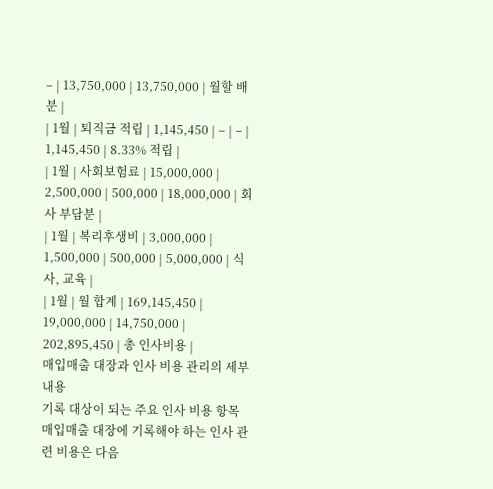– | 13,750,000 | 13,750,000 | 월할 배분 |
| 1월 | 퇴직금 적립 | 1,145,450 | – | – | 1,145,450 | 8.33% 적립 |
| 1월 | 사회보험료 | 15,000,000 | 2,500,000 | 500,000 | 18,000,000 | 회사 부담분 |
| 1월 | 복리후생비 | 3,000,000 | 1,500,000 | 500,000 | 5,000,000 | 식사, 교육 |
| 1월 | 월 합계 | 169,145,450 | 19,000,000 | 14,750,000 | 202,895,450 | 총 인사비용 |
매입매출 대장과 인사 비용 관리의 세부 내용
기록 대상이 되는 주요 인사 비용 항목
매입매출 대장에 기록해야 하는 인사 관련 비용은 다음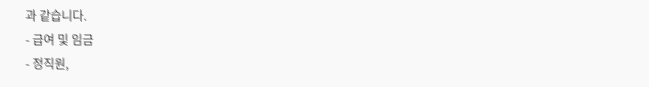과 같습니다.
- 급여 및 임금
- 정직원,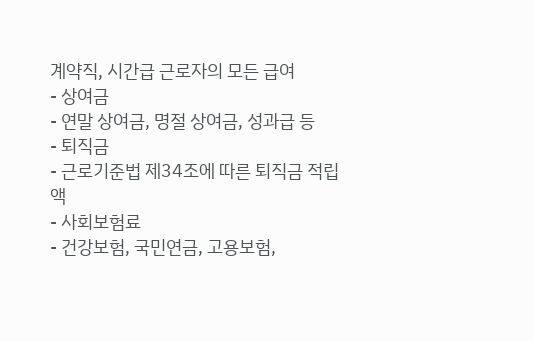계약직, 시간급 근로자의 모든 급여
- 상여금
- 연말 상여금, 명절 상여금, 성과급 등
- 퇴직금
- 근로기준법 제34조에 따른 퇴직금 적립액
- 사회보험료
- 건강보험, 국민연금, 고용보험,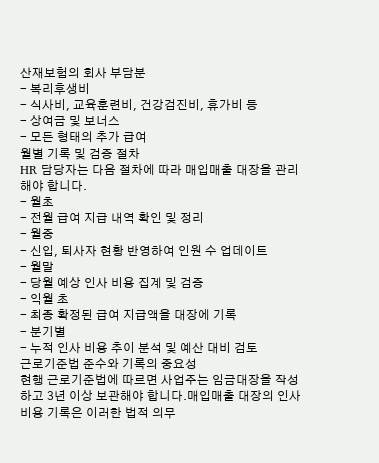산재보험의 회사 부담분
- 복리후생비
- 식사비, 교육훈련비, 건강검진비, 휴가비 등
- 상여금 및 보너스
- 모든 형태의 추가 급여
월별 기록 및 검증 절차
HR 담당자는 다음 절차에 따라 매입매출 대장을 관리해야 합니다.
- 월초
- 전월 급여 지급 내역 확인 및 정리
- 월중
- 신입, 퇴사자 현황 반영하여 인원 수 업데이트
- 월말
- 당월 예상 인사 비용 집계 및 검증
- 익월 초
- 최종 확정된 급여 지급액을 대장에 기록
- 분기별
- 누적 인사 비용 추이 분석 및 예산 대비 검토
근로기준법 준수와 기록의 중요성
현행 근로기준법에 따르면 사업주는 임금대장을 작성하고 3년 이상 보관해야 합니다.매입매출 대장의 인사 비용 기록은 이러한 법적 의무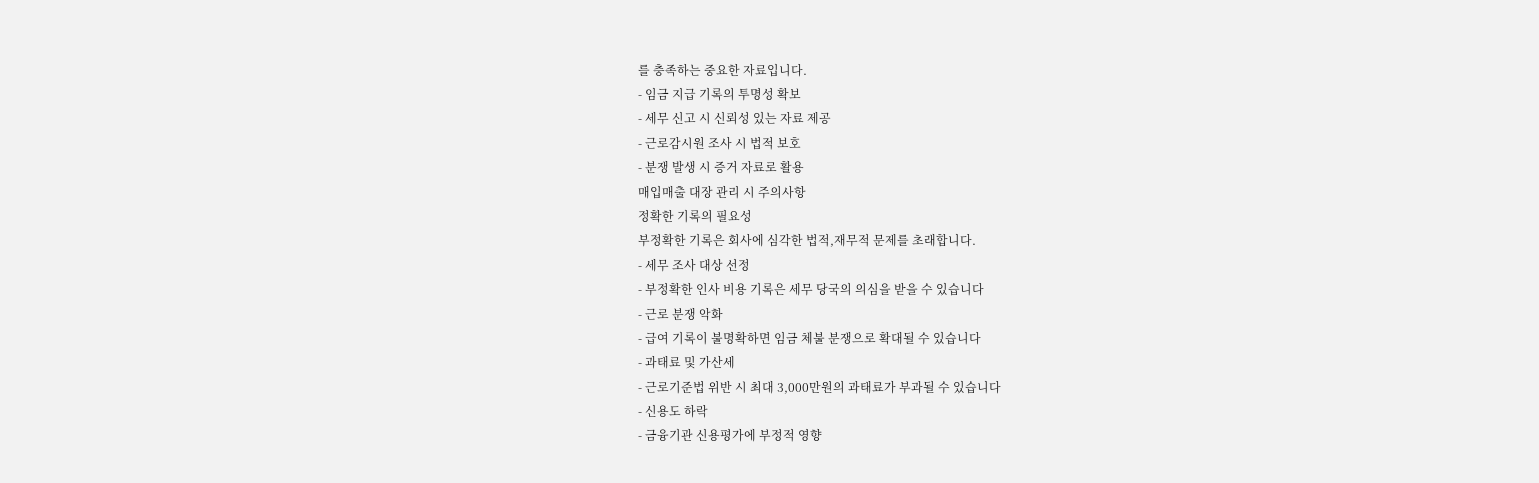를 충족하는 중요한 자료입니다.
- 임금 지급 기록의 투명성 확보
- 세무 신고 시 신뢰성 있는 자료 제공
- 근로감시원 조사 시 법적 보호
- 분쟁 발생 시 증거 자료로 활용
매입매출 대장 관리 시 주의사항
정확한 기록의 필요성
부정확한 기록은 회사에 심각한 법적,재무적 문제를 초래합니다.
- 세무 조사 대상 선정
- 부정확한 인사 비용 기록은 세무 당국의 의심을 받을 수 있습니다
- 근로 분쟁 악화
- 급여 기록이 불명확하면 임금 체불 분쟁으로 확대될 수 있습니다
- 과태료 및 가산세
- 근로기준법 위반 시 최대 3,000만원의 과태료가 부과될 수 있습니다
- 신용도 하락
- 금융기관 신용평가에 부정적 영향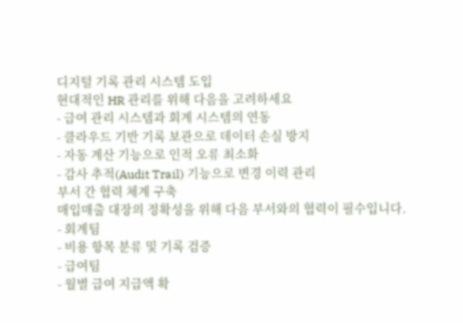디지털 기록 관리 시스템 도입
현대적인 HR 관리를 위해 다음을 고려하세요
- 급여 관리 시스템과 회계 시스템의 연동
- 클라우드 기반 기록 보관으로 데이터 손실 방지
- 자동 계산 기능으로 인적 오류 최소화
- 감사 추적(Audit Trail) 기능으로 변경 이력 관리
부서 간 협력 체계 구축
매입매출 대장의 정확성을 위해 다음 부서와의 협력이 필수입니다.
- 회계팀
- 비용 항목 분류 및 기록 검증
- 급여팀
- 월별 급여 지급액 확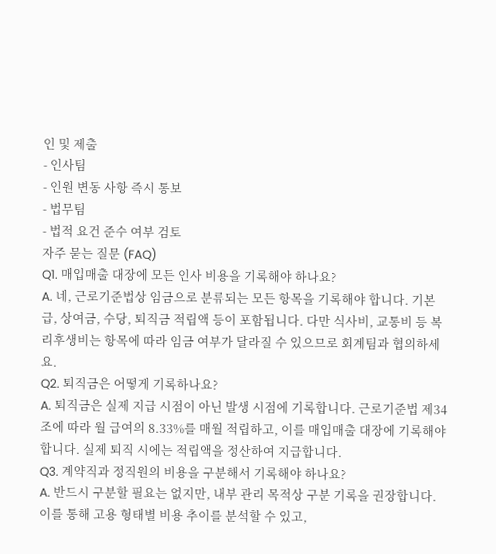인 및 제출
- 인사팀
- 인원 변동 사항 즉시 통보
- 법무팀
- 법적 요건 준수 여부 검토
자주 묻는 질문 (FAQ)
Q1. 매입매출 대장에 모든 인사 비용을 기록해야 하나요?
A. 네, 근로기준법상 임금으로 분류되는 모든 항목을 기록해야 합니다. 기본급, 상여금, 수당, 퇴직금 적립액 등이 포함됩니다. 다만 식사비, 교통비 등 복리후생비는 항목에 따라 임금 여부가 달라질 수 있으므로 회계팀과 협의하세요.
Q2. 퇴직금은 어떻게 기록하나요?
A. 퇴직금은 실제 지급 시점이 아닌 발생 시점에 기록합니다. 근로기준법 제34조에 따라 월 급여의 8.33%를 매월 적립하고, 이를 매입매출 대장에 기록해야 합니다. 실제 퇴직 시에는 적립액을 정산하여 지급합니다.
Q3. 계약직과 정직원의 비용을 구분해서 기록해야 하나요?
A. 반드시 구분할 필요는 없지만, 내부 관리 목적상 구분 기록을 권장합니다. 이를 통해 고용 형태별 비용 추이를 분석할 수 있고,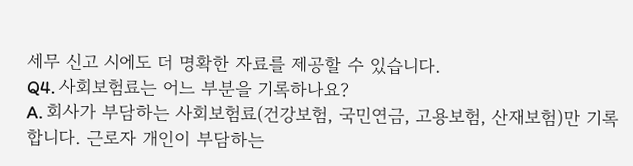세무 신고 시에도 더 명확한 자료를 제공할 수 있습니다.
Q4. 사회보험료는 어느 부분을 기록하나요?
A. 회사가 부담하는 사회보험료(건강보험, 국민연금, 고용보험, 산재보험)만 기록합니다. 근로자 개인이 부담하는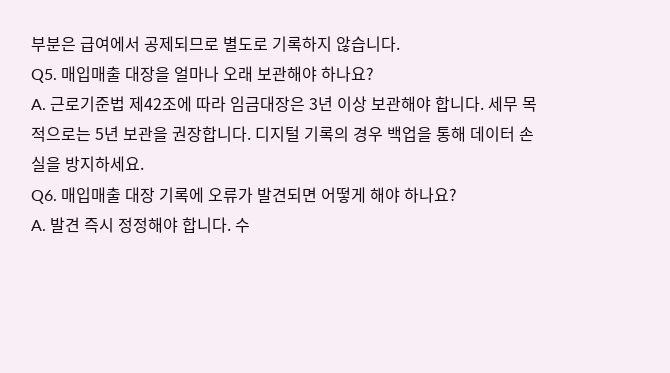부분은 급여에서 공제되므로 별도로 기록하지 않습니다.
Q5. 매입매출 대장을 얼마나 오래 보관해야 하나요?
A. 근로기준법 제42조에 따라 임금대장은 3년 이상 보관해야 합니다. 세무 목적으로는 5년 보관을 권장합니다. 디지털 기록의 경우 백업을 통해 데이터 손실을 방지하세요.
Q6. 매입매출 대장 기록에 오류가 발견되면 어떻게 해야 하나요?
A. 발견 즉시 정정해야 합니다. 수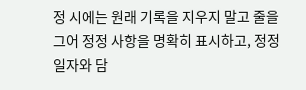정 시에는 원래 기록을 지우지 말고 줄을 그어 정정 사항을 명확히 표시하고, 정정 일자와 담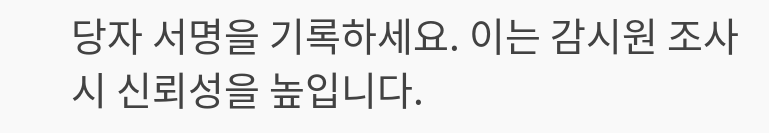당자 서명을 기록하세요. 이는 감시원 조사 시 신뢰성을 높입니다.